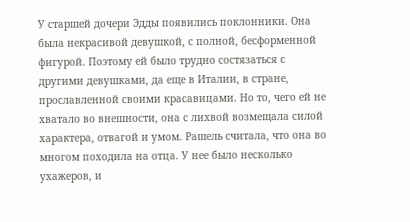У старшей дочери Эдды появились поклонники. Она была некрасивой девушкой, с полной, бесформенной фигурой. Поэтому ей было трудно состязаться с другими девушками, да еще в Италии, в стране, прославленной своими красавицами. Но то, чего ей не хватало во внешности, она с лихвой возмещала силой характера, отвагой и умом. Рашель считала, что она во многом походила на отца. У нее было несколько ухажеров, и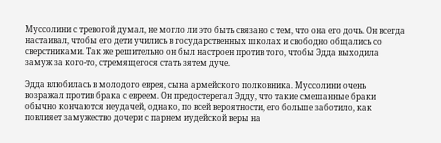Муссолини с тревогой думал, не могло ли это быть связано с тем, что она его дочь. Он всегда настаивал, чтобы его дети учились в государственных школах и свободно общались со сверстниками. Так же решительно он был настроен против того, чтобы Эдда выходила замуж за кого-то, стремящегося стать зятем дуче.

Эдда влюбилась в молодого еврея, сына армейского полковника. Муссолини очень возражал против брака с евреем. Он предостерегал Эдду, что такие смешанные браки обычно кончаются неудачей, однако, по всей вероятности, его больше заботило, как повлияет замужество дочери с парнем иудейской веры на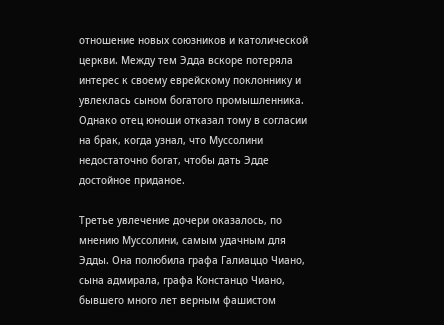отношение новых союзников и католической церкви. Между тем Эдда вскоре потеряла интерес к своему еврейскому поклоннику и увлеклась сыном богатого промышленника. Однако отец юноши отказал тому в согласии на брак, когда узнал, что Муссолини недостаточно богат, чтобы дать Эдде достойное приданое.

Третье увлечение дочери оказалось, по мнению Муссолини, самым удачным для Эдды. Она полюбила графа Галиаццо Чиано, сына адмирала, графа Констанцо Чиано, бывшего много лет верным фашистом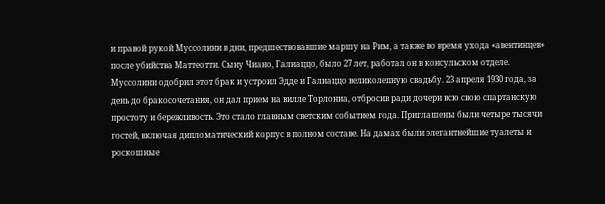и правой рукой Муссолини в дни, предшествовавшие маршу на Рим, а также во время ухода «авентинцев» после убийства Маттеотти. Сыну Чиано, Галиаццо, было 27 лет, работал он в консульском отделе. Муссолини одобрил этот брак и устроил Эдде и Галиаццо великолепную свадьбу. 23 апреля 1930 года, за день до бракосочетания, он дал прием на вилле Торлониа, отбросив ради дочери всю свою спартанскую простоту и бережливость. Это стало главным светским событием года. Приглашены были четыре тысячи гостей, включая дипломатический корпус в полном составе. На дамах были элегантнейшие туалеты и роскошные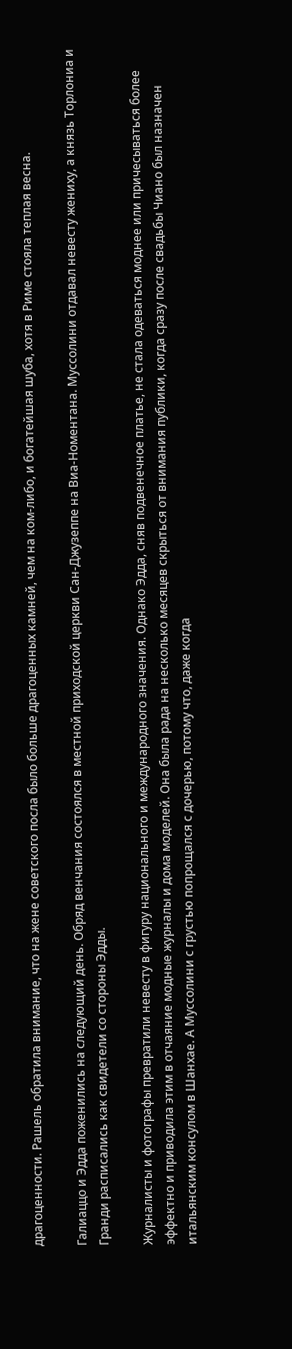драгоценности. Рашель обратила внимание, что на жене советского посла было больше драгоценных камней, чем на ком-либо, и богатейшая шуба, хотя в Риме стояла теплая весна.

Галиаццо и Эдда поженились на следующий день. Обряд венчания состоялся в местной приходской церкви Сан-Джузеппе на Виа-Номентана. Муссолини отдавал невесту жениху, а князь Торлониа и Гранди расписались как свидетели со стороны Эдды.

Журналисты и фотографы превратили невесту в фигуру национального и международного значения. Однако Эдда, сняв подвенечное платье, не стала одеваться моднее или причесываться более эффектно и приводила этим в отчаяние модные журналы и дома моделей. Она была рада на несколько месяцев скрыться от внимания публики, когда сразу после свадьбы Чиано был назначен итальянским консулом в Шанхае. А Муссолини с грустью попрощался с дочерью, потому что, даже когда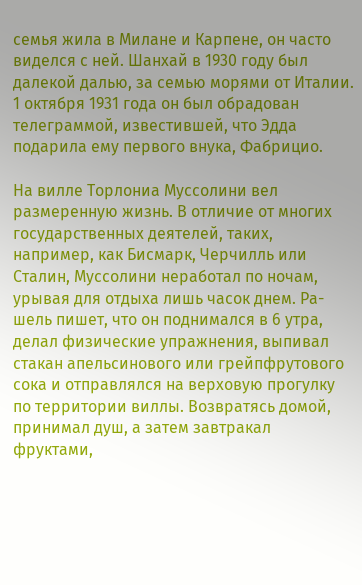семья жила в Милане и Карпене, он часто виделся с ней. Шанхай в 1930 году был далекой далью, за семью морями от Италии. 1 октября 1931 года он был обрадован телеграммой, известившей, что Эдда подарила ему первого внука, Фабрицио.

На вилле Торлониа Муссолини вел размеренную жизнь. В отличие от многих государственных деятелей, таких, например, как Бисмарк, Черчилль или Сталин, Муссолини неработал по ночам, урывая для отдыха лишь часок днем. Ра-шель пишет, что он поднимался в 6 утра, делал физические упражнения, выпивал стакан апельсинового или грейпфрутового сока и отправлялся на верховую прогулку по территории виллы. Возвратясь домой, принимал душ, а затем завтракал фруктами,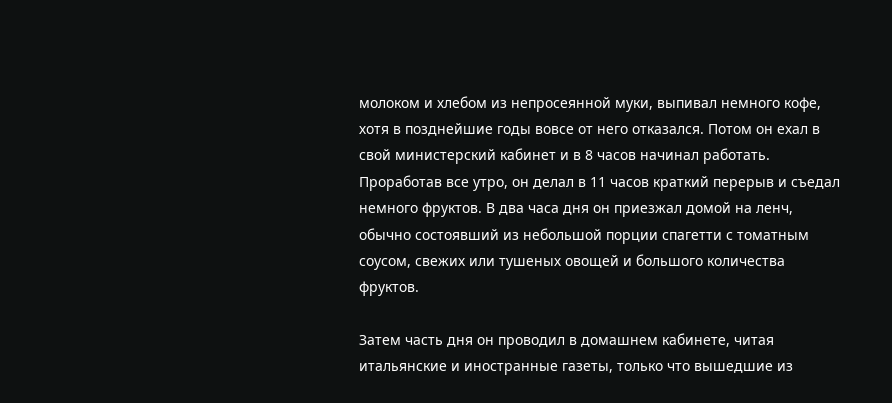молоком и хлебом из непросеянной муки, выпивал немного кофе, хотя в позднейшие годы вовсе от него отказался. Потом он ехал в свой министерский кабинет и в 8 часов начинал работать. Проработав все утро, он делал в 11 часов краткий перерыв и съедал немного фруктов. В два часа дня он приезжал домой на ленч, обычно состоявший из небольшой порции спагетти с томатным соусом, свежих или тушеных овощей и большого количества фруктов.

Затем часть дня он проводил в домашнем кабинете, читая итальянские и иностранные газеты, только что вышедшие из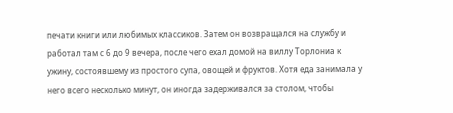печати книги или любимых классиков. Затем он возвращался на службу и работал там с 6 до 9 вечера, после чего ехал домой на виллу Торлониа к ужину, состоявшему из простого супа, овощей и фруктов. Хотя еда занимала у него всего несколько минут, он иногда задерживался за столом, чтобы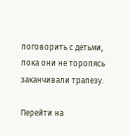поговорить с детьми, пока они не торопясь заканчивали трапезу.

Перейти на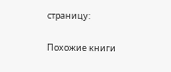страницу:

Похожие книги